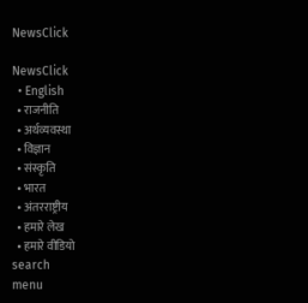NewsClick

NewsClick
  • English
  • राजनीति
  • अर्थव्यवस्था
  • विज्ञान
  • संस्कृति
  • भारत
  • अंतरराष्ट्रीय
  • हमारे लेख
  • हमारे वीडियो
search
menu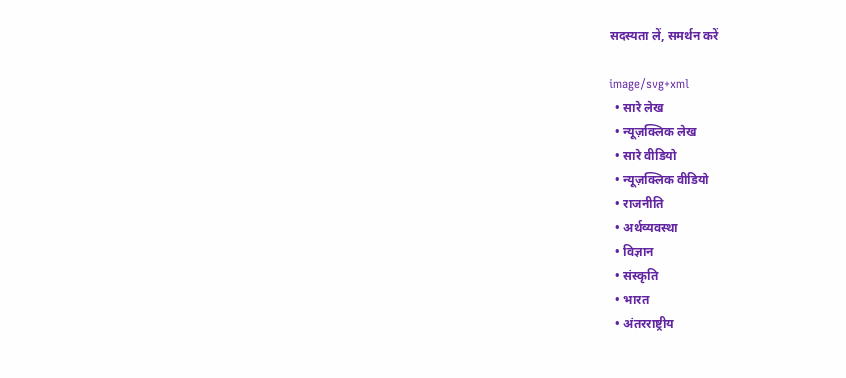सदस्यता लें, समर्थन करें

image/svg+xml
  • सारे लेख
  • न्यूज़क्लिक लेख
  • सारे वीडियो
  • न्यूज़क्लिक वीडियो
  • राजनीति
  • अर्थव्यवस्था
  • विज्ञान
  • संस्कृति
  • भारत
  • अंतरराष्ट्रीय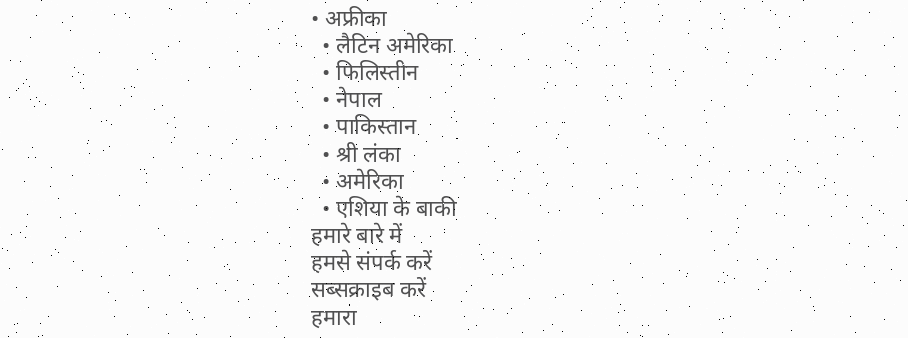• अफ्रीका
  • लैटिन अमेरिका
  • फिलिस्तीन
  • नेपाल
  • पाकिस्तान
  • श्री लंका
  • अमेरिका
  • एशिया के बाकी
हमारे बारे में
हमसे संपर्क करें
सब्सक्राइब करें
हमारा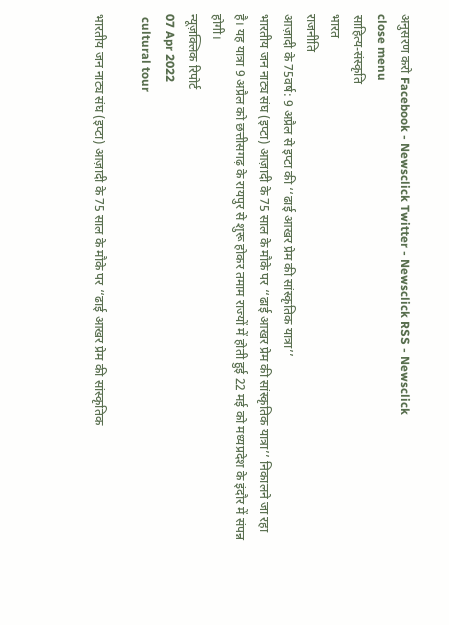अनुसरण करो Facebook - Newsclick Twitter - Newsclick RSS - Newsclick
close menu
साहित्य-संस्कृति
भारत
राजनीति
आज़ादी के 75वर्ष: 9 अप्रैल से इप्टा की ‘‘ढाई आखर प्रेम की सांस्कृतिक यात्रा’’
भारतीय जन नाट्य संघ (इप्टा) आज़ादी के 75 साल के मौके पर ‘‘ढाई आखर प्रेम की सांस्कृतिक यात्रा’’ निकालने जा रहा है। यह यात्रा 9 अप्रैल को छत्तीसगढ़ के रायपुर से शुरू होकर तमाम राज्यों में होती हुई 22 मई को मध्यप्रदेश के इंदौर में संपन्न होगी।
न्यूज़क्लिक रिपोर्ट
07 Apr 2022
 cultural tour

भारतीय जन नाट्य संघ (इप्टा) आज़ादी के 75 साल के मौके पर ‘‘ढाई आखर प्रेम की सांस्कृतिक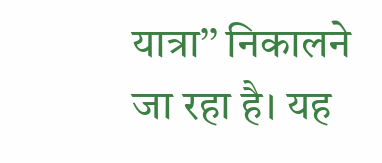यात्रा’’ निकालने जा रहा है। यह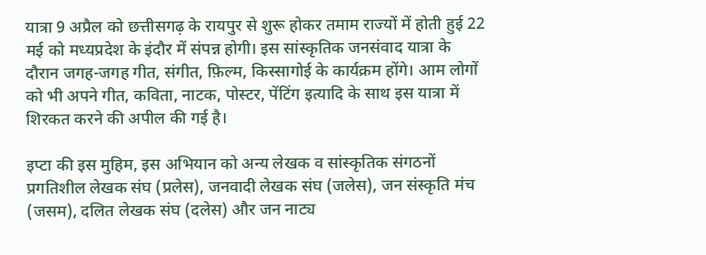यात्रा 9 अप्रैल को छत्तीसगढ़ के रायपुर से शुरू होकर तमाम राज्यों में होती हुई 22 मई को मध्यप्रदेश के इंदौर में संपन्न होगी। इस सांस्कृतिक जनसंवाद यात्रा के दौरान जगह-जगह गीत, संगीत, फ़िल्म, किस्सागोई के कार्यक्रम होंगे। आम लोगों को भी अपने गीत, कविता, नाटक, पोस्टर, पेंटिंग इत्यादि के साथ इस यात्रा में शिरकत करने की अपील की गई है।

इप्टा की इस मुहिम, इस अभियान को अन्य लेखक व सांस्कृतिक संगठनों प्रगतिशील लेखक संघ (प्रलेस), जनवादी लेखक संघ (जलेस), जन संस्कृति मंच (जसम), दलित लेखक संघ (दलेस) और जन नाट्य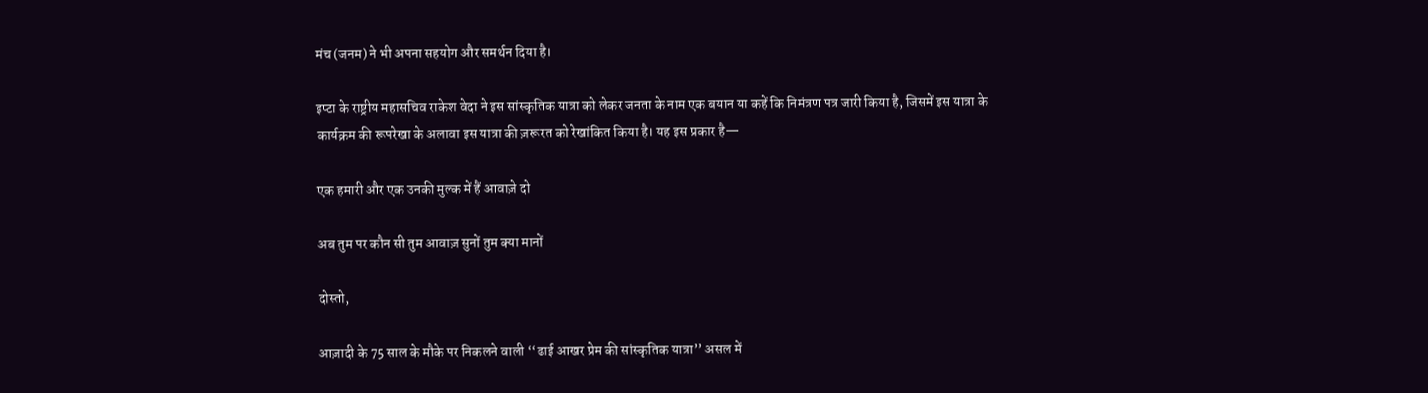मंच (जनम) ने भी अपना सहयोग और समर्थन दिया है।

इप्टा के राष्ट्रीय महासचिव राकेश वेदा ने इस सांस्कृतिक यात्रा को लेकर जनता के नाम एक बयान या कहें कि निमंत्रण पत्र जारी किया है, जिसमें इस यात्रा के कार्यक्रम की रूपरेखा के अलावा इस यात्रा की ज़रूरत को रेखांकित किया है। यह इस प्रकार है—

एक हमारी और एक उनकी मुल्क में हैं आवाज़े दो

अब तुम पर कौन सी तुम आवाज़ सुनों तुम क्या मानों

दोस्तो,

आज़ादी के 75 साल के मौके पर निकलने वाली ‘‘ढाई आखर प्रेम की सांस्कृतिक यात्रा’’ असल में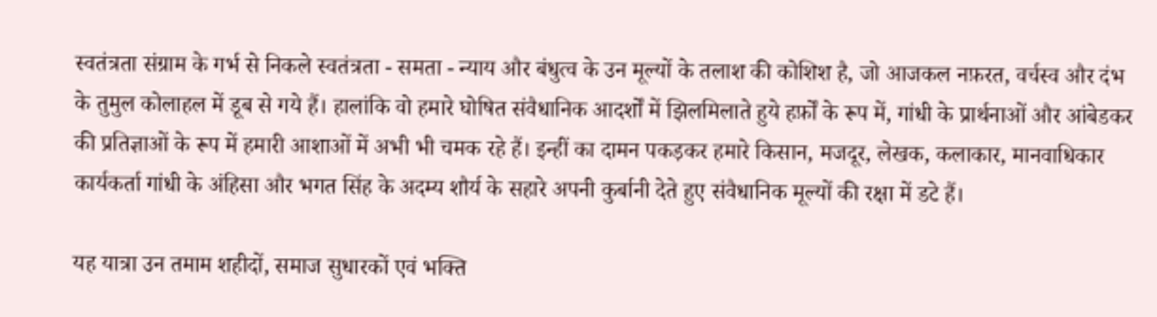स्वतंत्रता संग्राम के गर्भ से निकले स्वतंत्रता - समता - न्याय और बंधुत्व के उन मूल्यों के तलाश की कोशिश है, जो आजकल नफ़रत, वर्चस्व और दंभ के तुमुल कोलाहल में डूब से गये हैं। हालांकि वो हमारे घोषित संवैधानिक आदर्शों में झिलमिलाते हुये हर्फ़ों के रूप में, गांधी के प्रार्थनाओं और आंबेडकर की प्रतिज्ञाओं के रूप में हमारी आशाओं में अभी भी चमक रहे हैं। इन्हीं का दामन पकड़कर हमारे किसान, मजदूर, लेखक, कलाकार, मानवाधिकार कार्यकर्ता गांधी के अंहिसा और भगत सिंह के अदम्य शौर्य के सहारे अपनी कुर्बानी देते हुए संवैधानिक मूल्यों की रक्षा में डटे हैं।

यह यात्रा उन तमाम शहीदों, समाज सुधारकों एवं भक्ति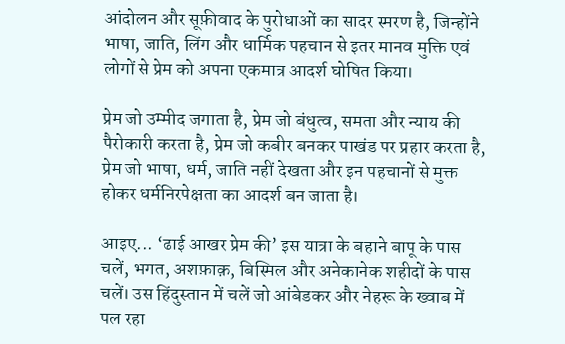आंदोलन और सूफ़ीवाद के पुरोधाओं का सादर स्मरण है, जिन्होंने भाषा, जाति, लिंग और धार्मिक पहचान से इतर मानव मुक्ति एवं लोगों से प्रेम को अपना एकमात्र आदर्श घोषित किया।

प्रेम जो उम्मीद जगाता है, प्रेम जो बंधुत्व, समता और न्याय की पैरोकारी करता है, प्रेम जो कबीर बनकर पाखंड पर प्रहार करता है, प्रेम जो भाषा, धर्म, जाति नहीं देखता और इन पहचानों से मुक्त होकर धर्मनिरपेक्षता का आदर्श बन जाता है।

आइए... ‘ढाई आखर प्रेम की’ इस यात्रा के बहाने बापू के पास चलें, भगत, अशफ़ाक़, बिस्मिल और अनेकानेक शहीदों के पास चलें। उस हिंदुस्तान में चलें जो आंबेडकर और नेहरू के ख्वाब में पल रहा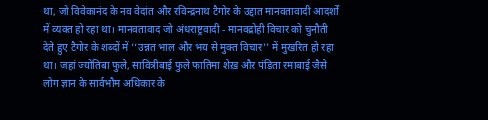था, जो विवेकानंद के नव वेदांत और रविन्द्रनाथ टैगोर के उद्दात मानवतावादी आदर्शों में व्यक्त हो रहा था। मानवतावाद जो अंधराष्ट्रवादी - मानवद्रोही विचार को चुनौती देते हुए टैगोर के शब्दों में ‘‘उन्नत भाल और भय से मुक्त विचार’’ में मुखरित हो रहा था। जहां ज्योतिबा फुले, सावित्रीबाई फुले फातिमा शेख़ और पंडिता रमाबाई जैसे लोग ज्ञान के सार्वभौम अधिकार के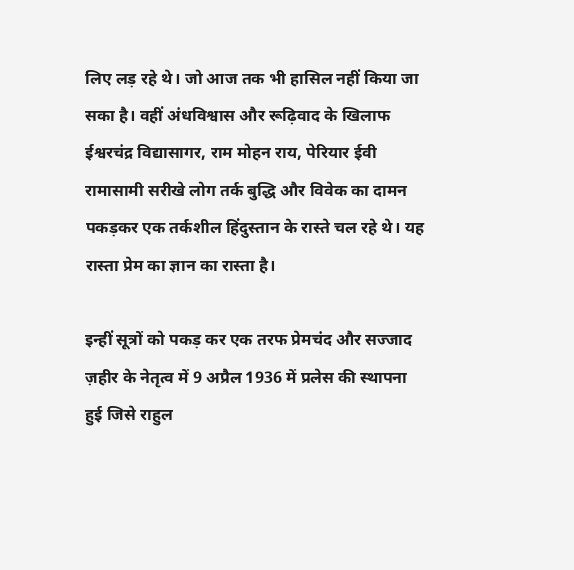लिए लड़ रहे थे। जो आज तक भी हासिल नहीं किया जा सका है। वहीं अंधविश्वास और रूढ़िवाद के खिलाफ ईश्वरचंद्र विद्यासागर, राम मोहन राय, पेरियार ईवी रामासामी सरीखे लोग तर्क बुद्धि और विवेक का दामन पकड़कर एक तर्कशील हिंदुस्तान के रास्ते चल रहे थे। यह रास्ता प्रेम का ज्ञान का रास्ता है।

इन्हीं सूत्रों को पकड़ कर एक तरफ प्रेमचंद और सज्जाद ज़हीर के नेतृत्व में 9 अप्रैल 1936 में प्रलेस की स्थापना हुई जिसे राहुल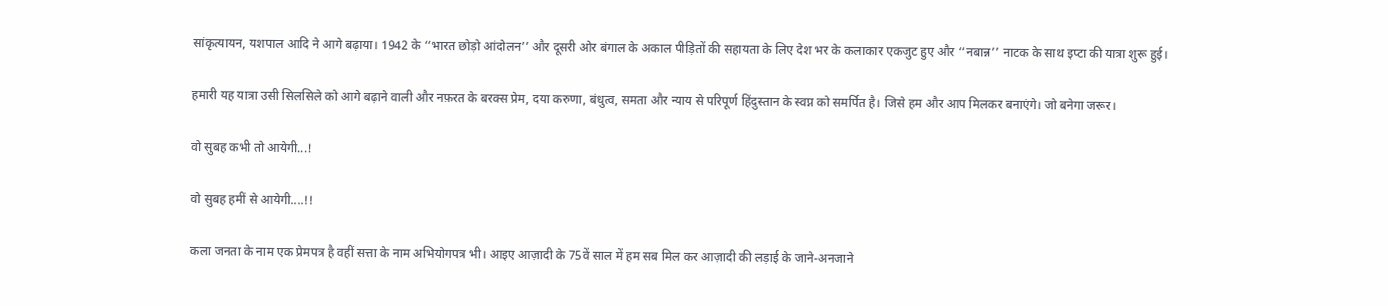सांकृत्यायन, यशपाल आदि ने आगे बढ़ाया। 1942 के ‘‘भारत छोड़ो आंदोलन’’ और दूसरी ओर बंगाल के अकाल पीड़ितों की सहायता के लिए देश भर के कलाकार एकजुट हुए और ‘‘नबान्न’’ नाटक के साथ इप्टा की यात्रा शुरू हुई।

हमारी यह यात्रा उसी सिलसिले को आगे बढ़ाने वाली और नफ़रत के बरक्स प्रेम, दया करुणा, बंधुत्व, समता और न्याय से परिपूर्ण हिंदुस्तान के स्वप्न को समर्पित है। जिसे हम और आप मिलकर बनाएंगे। जो बनेगा जरूर।

वो सुबह कभी तो आयेगी...!

वो सुबह हमीं से आयेगी....!!

कला जनता के नाम एक प्रेमपत्र है वहीं सत्ता के नाम अभियोगपत्र भी। आइए आज़ादी के 75वें साल में हम सब मिल कर आज़ादी की लड़ाई के जाने-अनजाने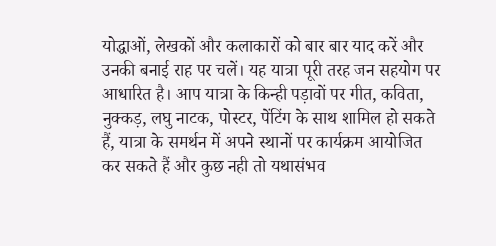योद्धाओं, लेखकों और कलाकारों को बार बार याद करें और उनकी बनाई राह पर चलें। यह यात्रा पूरी तरह जन सहयोग पर आधारित है। आप यात्रा के किन्ही पड़ावों पर गीत, कविता, नुक्कड़, लघु नाटक, पोस्टर, पेंटिंग के साथ शामिल हो सकते हैं, यात्रा के समर्थन में अपने स्थानों पर कार्यक्रम आयोजित कर सकते हैं और कुछ नही तो यथासंभव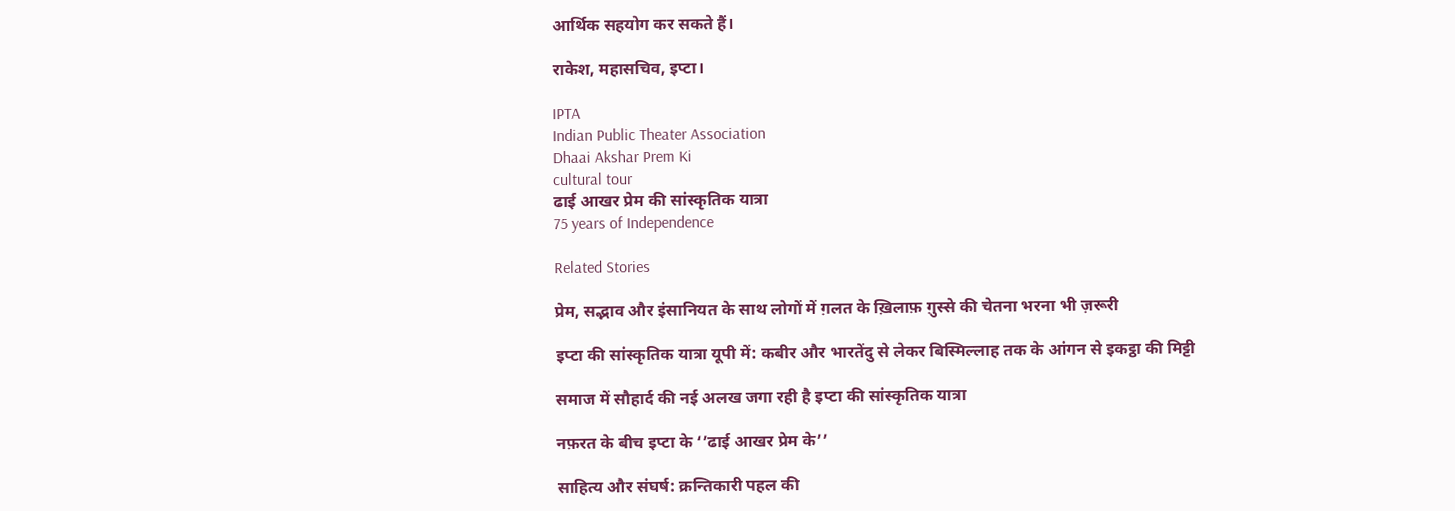आर्थिक सहयोग कर सकते हैं।

राकेश, महासचिव, इप्टा।

IPTA
Indian Public Theater Association
Dhaai Akshar Prem Ki
cultural tour
ढाई आखर प्रेम की सांस्कृतिक यात्रा
75 years of Independence

Related Stories

प्रेम, सद्भाव और इंसानियत के साथ लोगों में ग़लत के ख़िलाफ़ ग़ुस्से की चेतना भरना भी ज़रूरी

इप्टा की सांस्कृतिक यात्रा यूपी में: कबीर और भारतेंदु से लेकर बिस्मिल्लाह तक के आंगन से इकट्ठा की मिट्टी

समाज में सौहार्द की नई अलख जगा रही है इप्टा की सांस्कृतिक यात्रा

नफ़रत के बीच इप्टा के ‘’ढाई आखर प्रेम के’’

साहित्य और संघर्ष: क्रन्तिकारी पहल की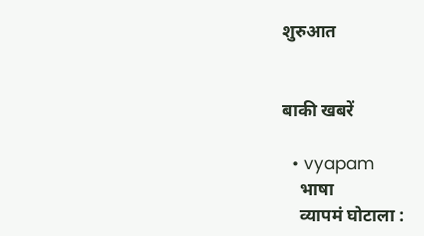शुरुआत


बाकी खबरें

  • vyapam
    भाषा
    व्यापमं घोटाला :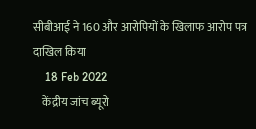सीबीआई ने 160 और आरोपियों के खिलाफ आरोप पत्र दाखिल किया
    18 Feb 2022
    केंद्रीय जांच ब्यूरो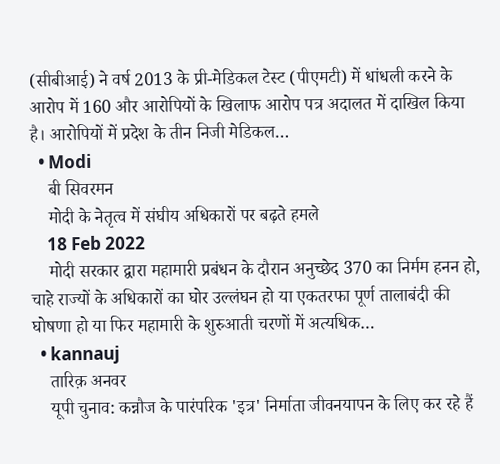(सीबीआई) ने वर्ष 2013 के प्री-मेडिकल टेस्ट (पीएमटी) में धांधली करने के आरोप में 160 और आरोपियों के खिलाफ आरोप पत्र अदालत में दाखिल किया है। आरोपियों में प्रदेश के तीन निजी मेडिकल…
  • Modi
    बी सिवरमन
    मोदी के नेतृत्व में संघीय अधिकारों पर बढ़ते हमले
    18 Feb 2022
    मोदी सरकार द्वारा महामारी प्रबंधन के दौरान अनुच्छेद 370 का निर्मम हनन हो, चाहे राज्यों के अधिकारों का घोर उल्लंघन हो या एकतरफा पूर्ण तालाबंदी की घोषणा हो या फिर महामारी के शुरुआती चरणों में अत्यधिक…
  • kannauj
    तारिक़ अनवर
    यूपी चुनाव: कन्नौज के पारंपरिक 'इत्र' निर्माता जीवनयापन के लिए कर रहे हैं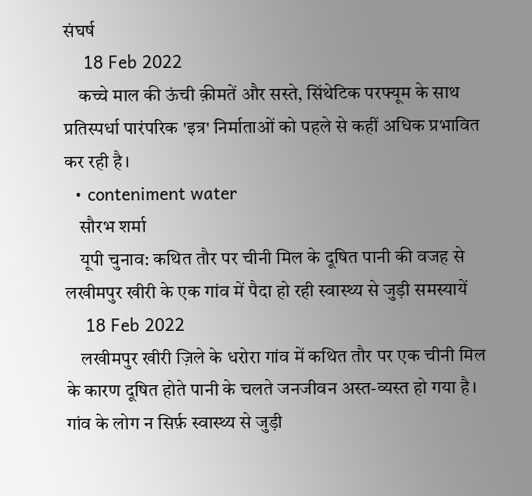संघर्ष
    18 Feb 2022
    कच्चे माल की ऊंची क़ीमतें और सस्ते, सिंथेटिक परफ्यूम के साथ प्रतिस्पर्धा पारंपरिक 'इत्र' निर्माताओं को पहले से कहीं अधिक प्रभावित कर रही है।
  • conteniment water
    सौरभ शर्मा
    यूपी चुनाव: कथित तौर पर चीनी मिल के दूषित पानी की वजह से लखीमपुर खीरी के एक गांव में पैदा हो रही स्वास्थ्य से जुड़ी समस्यायें
    18 Feb 2022
    लखीमपुर खीरी ज़िले के धरोरा गांव में कथित तौर पर एक चीनी मिल के कारण दूषित होते पानी के चलते जनजीवन अस्त-व्यस्त हो गया है। गांव के लोग न सिर्फ़ स्वास्थ्य से जुड़ी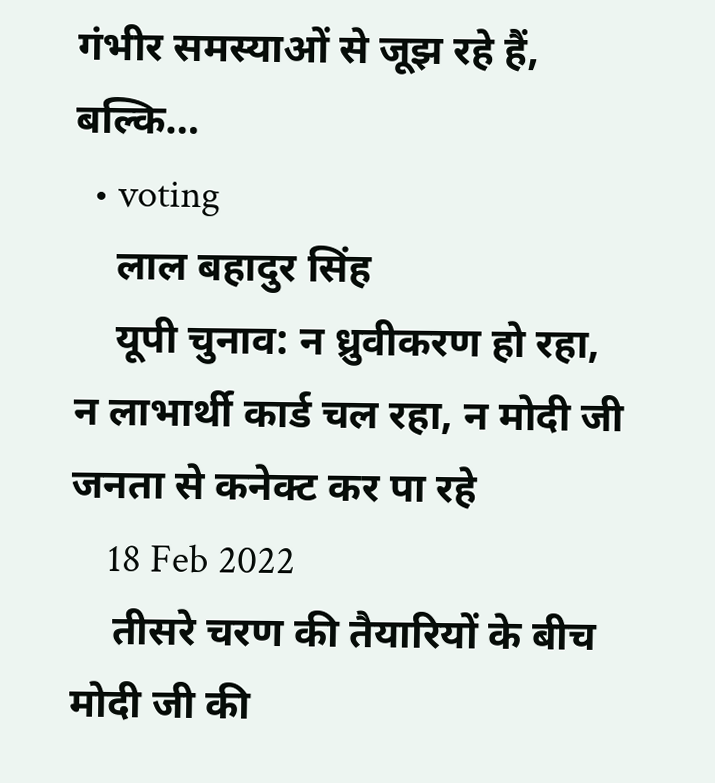गंभीर समस्याओं से जूझ रहे हैं, बल्कि…
  • voting
    लाल बहादुर सिंह
    यूपी चुनाव: न ध्रुवीकरण हो रहा, न लाभार्थी कार्ड चल रहा, न मोदी जी जनता से कनेक्ट कर पा रहे
    18 Feb 2022
    तीसरे चरण की तैयारियों के बीच मोदी जी की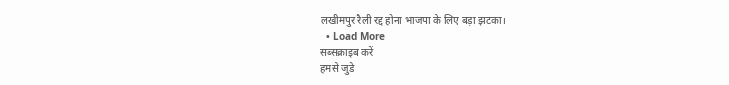लखीमपुर रैली रद्द होना भाजपा के लिए बड़ा झटका।
  • Load More
सब्सक्राइब करें
हमसे जुडे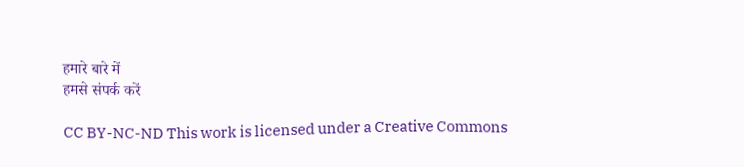हमारे बारे में
हमसे संपर्क करें

CC BY-NC-ND This work is licensed under a Creative Commons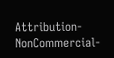Attribution-NonCommercial-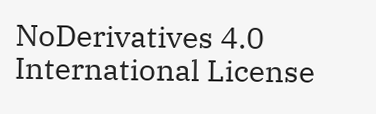NoDerivatives 4.0 International License